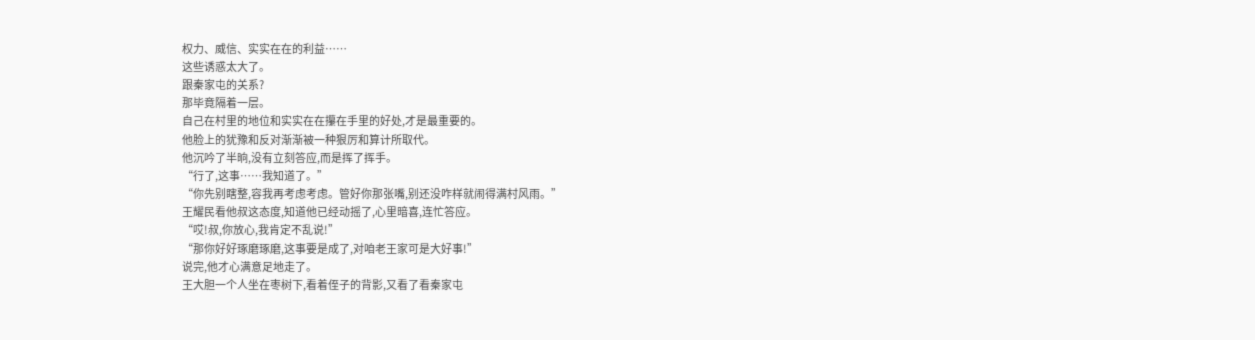权力、威信、实实在在的利益……
这些诱惑太大了。
跟秦家屯的关系?
那毕竟隔着一层。
自己在村里的地位和实实在在攥在手里的好处,才是最重要的。
他脸上的犹豫和反对渐渐被一种狠厉和算计所取代。
他沉吟了半晌,没有立刻答应,而是挥了挥手。
“行了,这事……我知道了。”
“你先别瞎整,容我再考虑考虑。管好你那张嘴,别还没咋样就闹得满村风雨。”
王耀民看他叔这态度,知道他已经动摇了,心里暗喜,连忙答应。
“哎!叔,你放心,我肯定不乱说!”
“那你好好琢磨琢磨,这事要是成了,对咱老王家可是大好事!”
说完,他才心满意足地走了。
王大胆一个人坐在枣树下,看着侄子的背影,又看了看秦家屯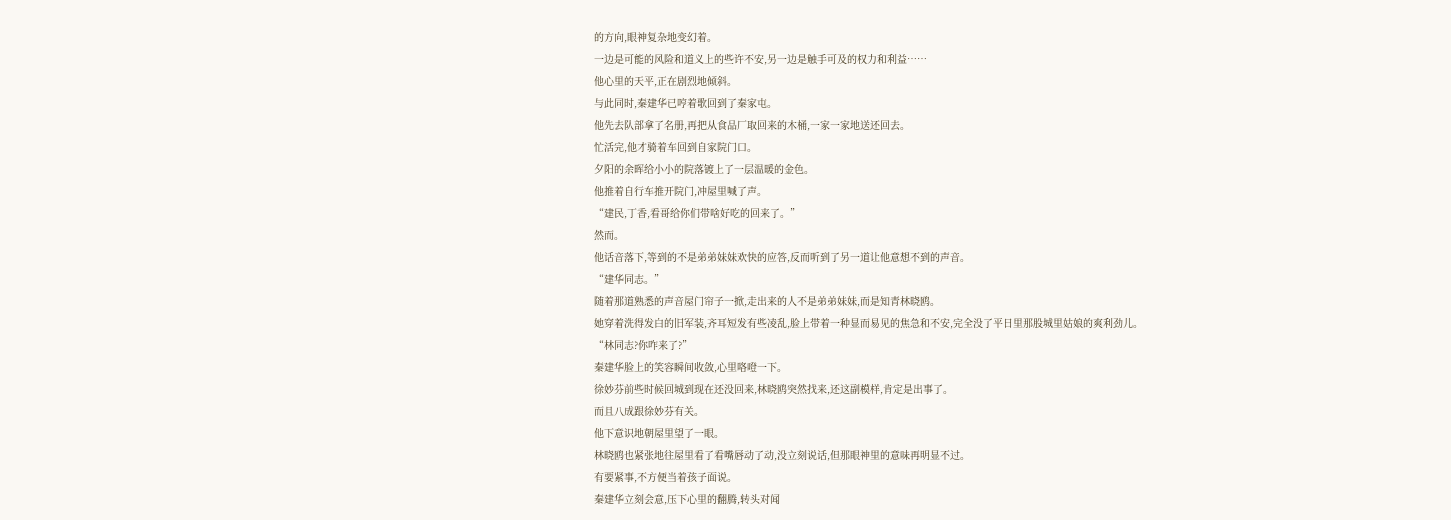的方向,眼神复杂地变幻着。
一边是可能的风险和道义上的些许不安,另一边是触手可及的权力和利益……
他心里的天平,正在剧烈地倾斜。
与此同时,秦建华已哼着歌回到了秦家屯。
他先去队部拿了名册,再把从食品厂取回来的木桶,一家一家地送还回去。
忙活完,他才骑着车回到自家院门口。
夕阳的余晖给小小的院落镀上了一层温暖的金色。
他推着自行车推开院门,冲屋里喊了声。
“建民,丁香,看哥给你们带啥好吃的回来了。”
然而。
他话音落下,等到的不是弟弟妹妹欢快的应答,反而听到了另一道让他意想不到的声音。
“建华同志。”
随着那道熟悉的声音屋门帘子一掀,走出来的人不是弟弟妹妹,而是知青林晓鸥。
她穿着洗得发白的旧军装,齐耳短发有些凌乱,脸上带着一种显而易见的焦急和不安,完全没了平日里那股城里姑娘的爽利劲儿。
“林同志?你咋来了?”
秦建华脸上的笑容瞬间收敛,心里咯噔一下。
徐妙芬前些时候回城到现在还没回来,林晓鸥突然找来,还这副模样,肯定是出事了。
而且八成跟徐妙芬有关。
他下意识地朝屋里望了一眼。
林晓鸥也紧张地往屋里看了看嘴唇动了动,没立刻说话,但那眼神里的意味再明显不过。
有要紧事,不方便当着孩子面说。
秦建华立刻会意,压下心里的翻腾,转头对闻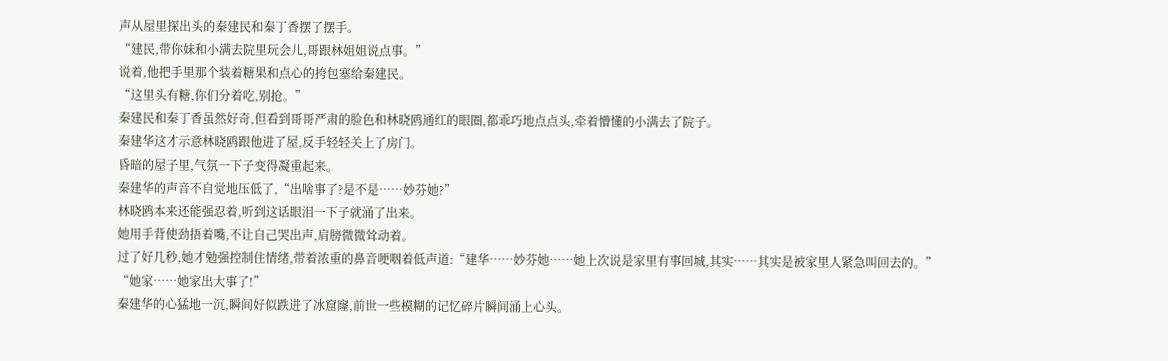声从屋里探出头的秦建民和秦丁香摆了摆手。
“建民,带你妹和小满去院里玩会儿,哥跟林姐姐说点事。”
说着,他把手里那个装着糖果和点心的挎包塞给秦建民。
“这里头有糖,你们分着吃,别抢。”
秦建民和秦丁香虽然好奇,但看到哥哥严肃的脸色和林晓鸥通红的眼圈,都乖巧地点点头,牵着懵懂的小满去了院子。
秦建华这才示意林晓鸥跟他进了屋,反手轻轻关上了房门。
昏暗的屋子里,气氛一下子变得凝重起来。
秦建华的声音不自觉地压低了,“出啥事了?是不是……妙芬她?”
林晓鸥本来还能强忍着,听到这话眼泪一下子就涌了出来。
她用手背使劲捂着嘴,不让自己哭出声,肩膀微微耸动着。
过了好几秒,她才勉强控制住情绪,带着浓重的鼻音哽咽着低声道:“建华……妙芬她……她上次说是家里有事回城,其实……其实是被家里人紧急叫回去的。”
“她家……她家出大事了!”
秦建华的心猛地一沉,瞬间好似跌进了冰窟窿,前世一些模糊的记忆碎片瞬间涌上心头。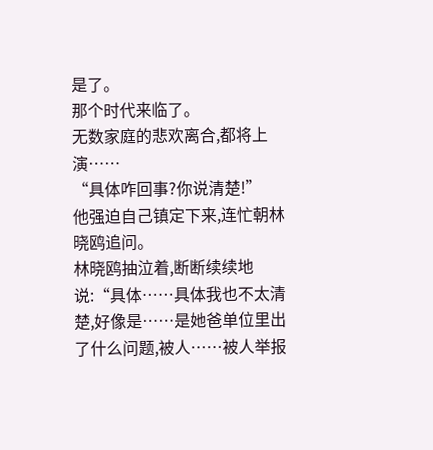是了。
那个时代来临了。
无数家庭的悲欢离合,都将上演……
“具体咋回事?你说清楚!”
他强迫自己镇定下来,连忙朝林晓鸥追问。
林晓鸥抽泣着,断断续续地说:“具体……具体我也不太清楚,好像是……是她爸单位里出了什么问题,被人……被人举报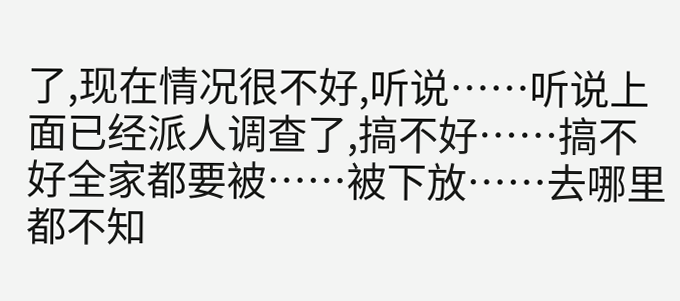了,现在情况很不好,听说……听说上面已经派人调查了,搞不好……搞不好全家都要被……被下放……去哪里都不知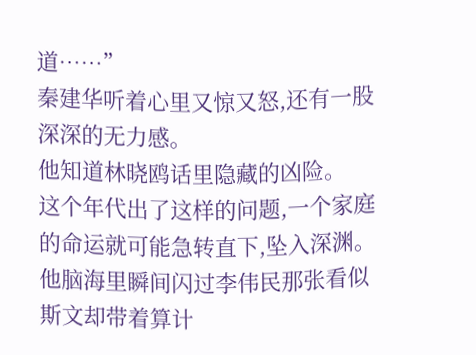道……”
秦建华听着心里又惊又怒,还有一股深深的无力感。
他知道林晓鸥话里隐藏的凶险。
这个年代出了这样的问题,一个家庭的命运就可能急转直下,坠入深渊。
他脑海里瞬间闪过李伟民那张看似斯文却带着算计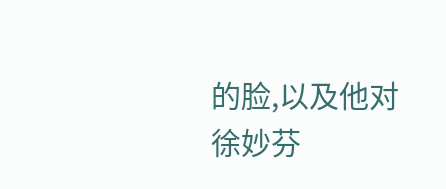的脸,以及他对徐妙芬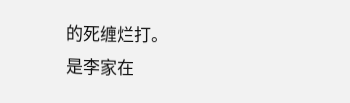的死缠烂打。
是李家在